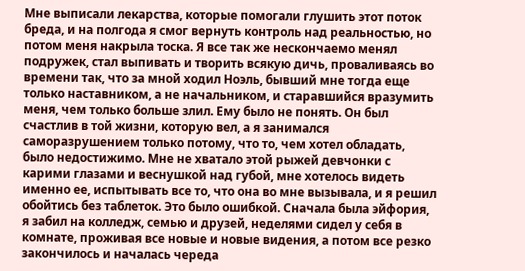Мне выписали лекарства, которые помогали глушить этот поток бреда, и на полгода я смог вернуть контроль над реальностью, но потом меня накрыла тоска. Я все так же нескончаемо менял подружек, стал выпивать и творить всякую дичь, проваливаясь во времени так, что за мной ходил Ноэль, бывший мне тогда еще только наставником, а не начальником, и старавшийся вразумить меня, чем только больше злил. Ему было не понять. Он был счастлив в той жизни, которую вел, а я занимался саморазрушением только потому, что то, чем хотел обладать, было недостижимо. Мне не хватало этой рыжей девчонки с карими глазами и веснушкой над губой, мне хотелось видеть именно ее, испытывать все то, что она во мне вызывала, и я решил обойтись без таблеток. Это было ошибкой. Сначала была эйфория, я забил на колледж, семью и друзей, неделями сидел у себя в комнате, проживая все новые и новые видения, а потом все резко закончилось и началась череда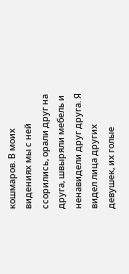кошмаров. В моих видениях мы с ней ссорились, орали друг на друга, швыряли мебель и ненавидели друг друга. Я видел лица других девушек, их голые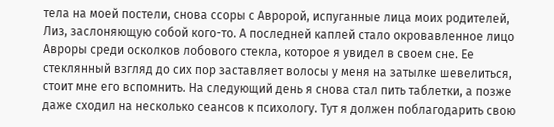тела на моей постели, снова ссоры с Авророй, испуганные лица моих родителей, Лиз, заслоняющую собой кого-то. А последней каплей стало окровавленное лицо Авроры среди осколков лобового стекла, которое я увидел в своем сне. Ее стеклянный взгляд до сих пор заставляет волосы у меня на затылке шевелиться, стоит мне его вспомнить. На следующий день я снова стал пить таблетки, а позже даже сходил на несколько сеансов к психологу. Тут я должен поблагодарить свою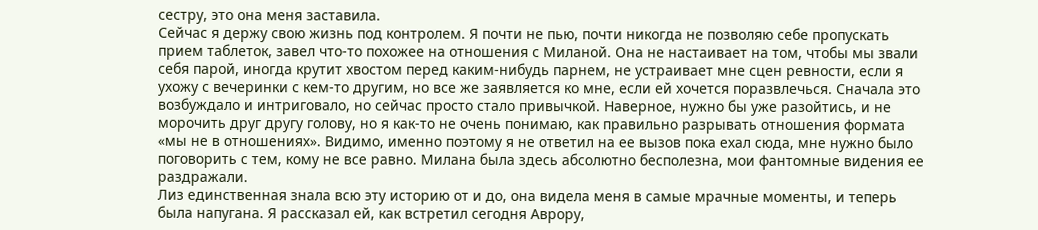сестру, это она меня заставила.
Сейчас я держу свою жизнь под контролем. Я почти не пью, почти никогда не позволяю себе пропускать прием таблеток, завел что-то похожее на отношения с Миланой. Она не настаивает на том, чтобы мы звали себя парой, иногда крутит хвостом перед каким-нибудь парнем, не устраивает мне сцен ревности, если я ухожу с вечеринки с кем-то другим, но все же заявляется ко мне, если ей хочется поразвлечься. Сначала это возбуждало и интриговало, но сейчас просто стало привычкой. Наверное, нужно бы уже разойтись, и не морочить друг другу голову, но я как-то не очень понимаю, как правильно разрывать отношения формата «мы не в отношениях». Видимо, именно поэтому я не ответил на ее вызов пока ехал сюда, мне нужно было поговорить с тем, кому не все равно. Милана была здесь абсолютно бесполезна, мои фантомные видения ее раздражали.
Лиз единственная знала всю эту историю от и до, она видела меня в самые мрачные моменты, и теперь была напугана. Я рассказал ей, как встретил сегодня Аврору,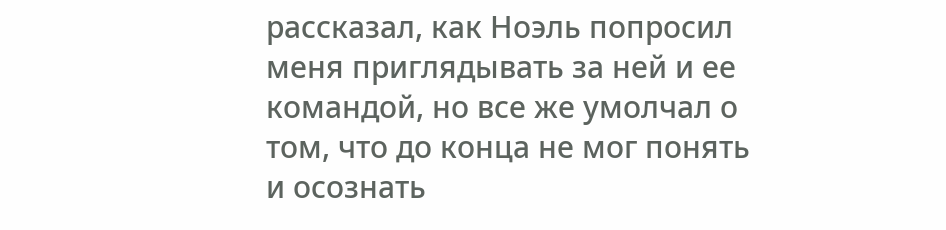рассказал, как Ноэль попросил меня приглядывать за ней и ее командой, но все же умолчал о том, что до конца не мог понять и осознать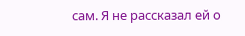сам. Я не рассказал ей о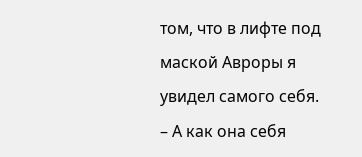том, что в лифте под маской Авроры я увидел самого себя.
– А как она себя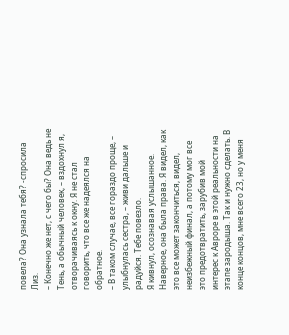повела? Она узнала тебя? -спросила Лиз.
– Конечно же нет, с чего бы? Она ведь не Тень, а обычный человек, – вздохнул я, отворачиваясь к окну. Я не стал говорить, что все же надеялся на обратное.
– В таком случае, все гораздо проще, – улыбнулась сестра, – живи дальше и радуйся. Тебе повезло.
Я кивнул, осознавая услышанное. Наверное, она была права. Я видел, как это все может закончиться, видел, неизбежный финал, а потому мог все это предотвратить, зарубив мой интерес к Авроре в этой реальности на этапе зародыша. Так и нужно сделать. В конце концов, мне всего 23, но у меня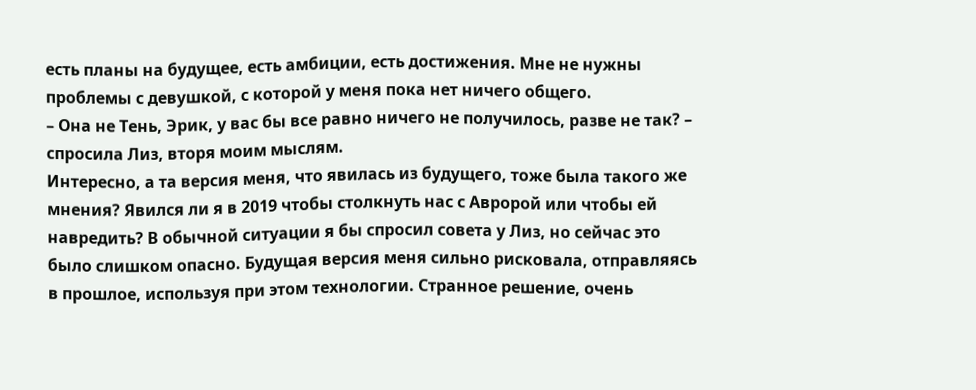есть планы на будущее, есть амбиции, есть достижения. Мне не нужны проблемы с девушкой, с которой у меня пока нет ничего общего.
– Она не Тень, Эрик, у вас бы все равно ничего не получилось, разве не так? – спросила Лиз, вторя моим мыслям.
Интересно, а та версия меня, что явилась из будущего, тоже была такого же мнения? Явился ли я в 2019 чтобы столкнуть нас с Авророй или чтобы ей навредить? В обычной ситуации я бы спросил совета у Лиз, но сейчас это было слишком опасно. Будущая версия меня сильно рисковала, отправляясь в прошлое, используя при этом технологии. Странное решение, очень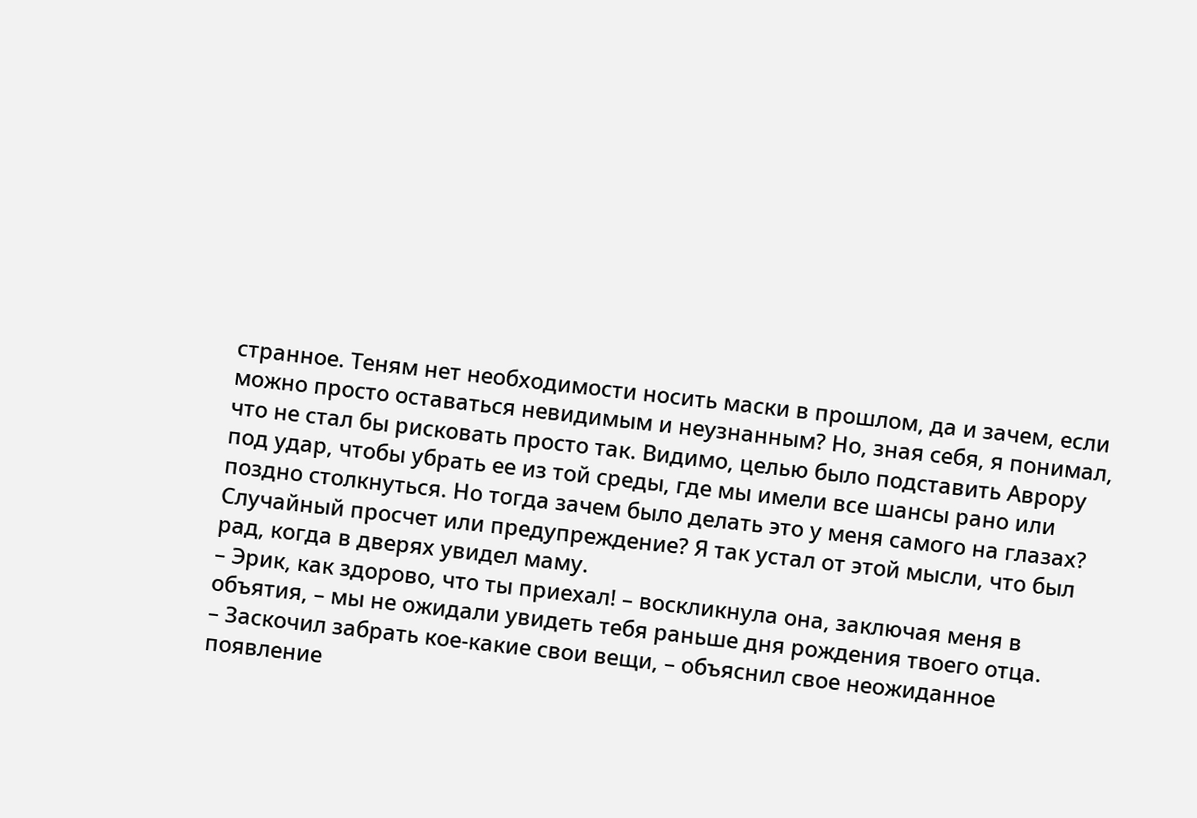странное. Теням нет необходимости носить маски в прошлом, да и зачем, если можно просто оставаться невидимым и неузнанным? Но, зная себя, я понимал, что не стал бы рисковать просто так. Видимо, целью было подставить Аврору под удар, чтобы убрать ее из той среды, где мы имели все шансы рано или поздно столкнуться. Но тогда зачем было делать это у меня самого на глазах? Случайный просчет или предупреждение? Я так устал от этой мысли, что был рад, когда в дверях увидел маму.
– Эрик, как здорово, что ты приехал! – воскликнула она, заключая меня в объятия, – мы не ожидали увидеть тебя раньше дня рождения твоего отца.
– Заскочил забрать кое-какие свои вещи, – объяснил свое неожиданное появление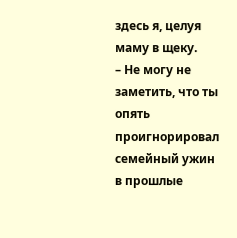здесь я, целуя маму в щеку.
– Не могу не заметить, что ты опять проигнорировал семейный ужин в прошлые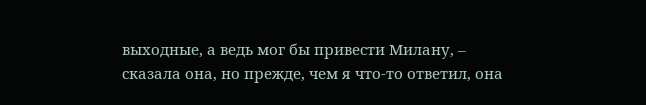выходные, а ведь мог бы привести Милану, – сказала она, но прежде, чем я что-то ответил, она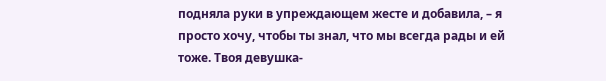подняла руки в упреждающем жесте и добавила, – я просто хочу, чтобы ты знал, что мы всегда рады и ей тоже. Твоя девушка-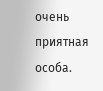очень приятная особа.